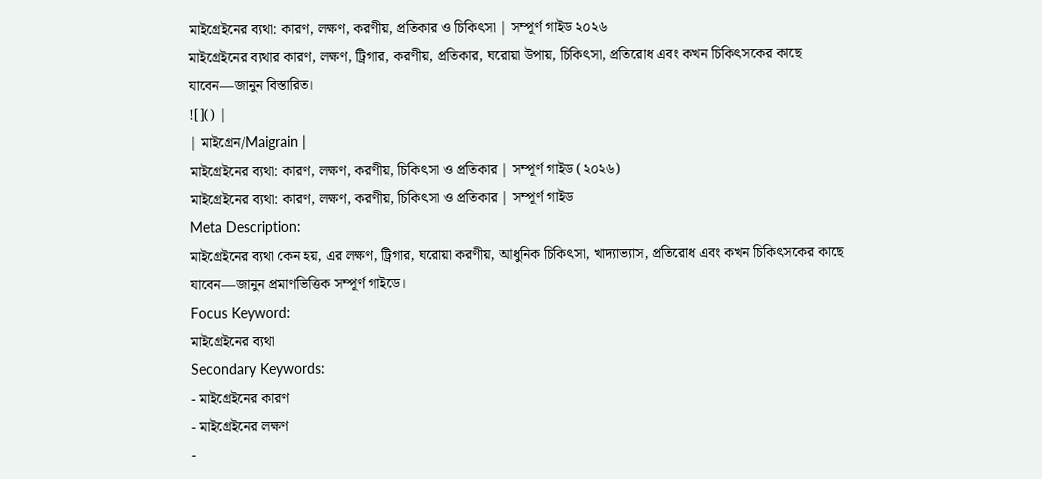মাইগ্রেইনের ব্যথা: কারণ, লক্ষণ, করণীয়, প্রতিকার ও চিকিৎসা | সম্পূর্ণ গাইড ২০২৬
মাইগ্রেইনের ব্যথার কারণ, লক্ষণ, ট্রিগার, করণীয়, প্রতিকার, ঘরোয়া উপায়, চিকিৎসা, প্রতিরোধ এবং কখন চিকিৎসকের কাছে যাবেন—জানুন বিস্তারিত।
![]() |
| মাইগ্রেন/Maigrain |
মাইগ্রেইনের ব্যথা: কারণ, লক্ষণ, করণীয়, চিকিৎসা ও প্রতিকার | সম্পূর্ণ গাইড (২০২৬)
মাইগ্রেইনের ব্যথা: কারণ, লক্ষণ, করণীয়, চিকিৎসা ও প্রতিকার | সম্পূর্ণ গাইড
Meta Description:
মাইগ্রেইনের ব্যথা কেন হয়, এর লক্ষণ, ট্রিগার, ঘরোয়া করণীয়, আধুনিক চিকিৎসা, খাদ্যাভ্যাস, প্রতিরোধ এবং কখন চিকিৎসকের কাছে যাবেন—জানুন প্রমাণভিত্তিক সম্পূর্ণ গাইডে।
Focus Keyword:
মাইগ্রেইনের ব্যথা
Secondary Keywords:
- মাইগ্রেইনের কারণ
- মাইগ্রেইনের লক্ষণ
-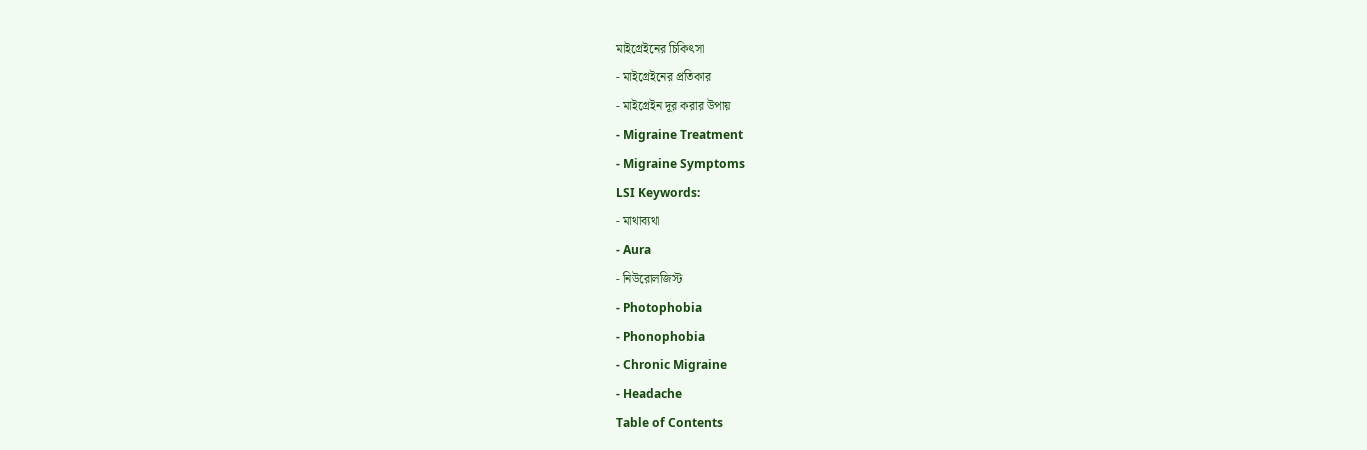মাইগ্রেইনের চিকিৎসা
- মাইগ্রেইনের প্রতিকার
- মাইগ্রেইন দূর করার উপায়
- Migraine Treatment
- Migraine Symptoms
LSI Keywords:
- মাথাব্যথা
- Aura
- নিউরোলজিস্ট
- Photophobia
- Phonophobia
- Chronic Migraine
- Headache
Table of Contents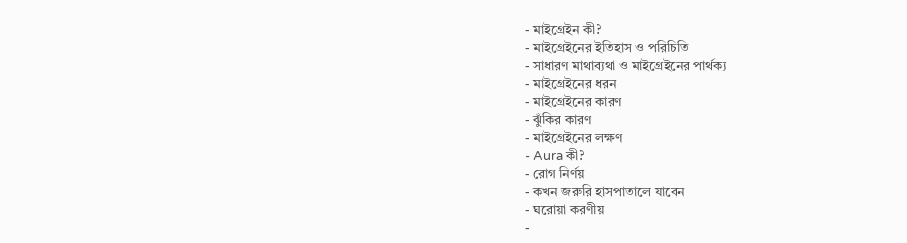- মাইগ্রেইন কী?
- মাইগ্রেইনের ইতিহাস ও পরিচিতি
- সাধারণ মাথাব্যথা ও মাইগ্রেইনের পার্থক্য
- মাইগ্রেইনের ধরন
- মাইগ্রেইনের কারণ
- ঝুঁকির কারণ
- মাইগ্রেইনের লক্ষণ
- Aura কী?
- রোগ নির্ণয়
- কখন জরুরি হাসপাতালে যাবেন
- ঘরোয়া করণীয়
-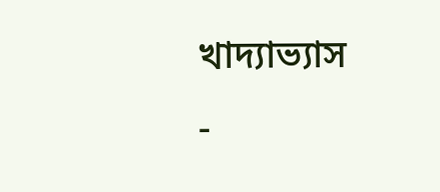খাদ্যাভ্যাস
-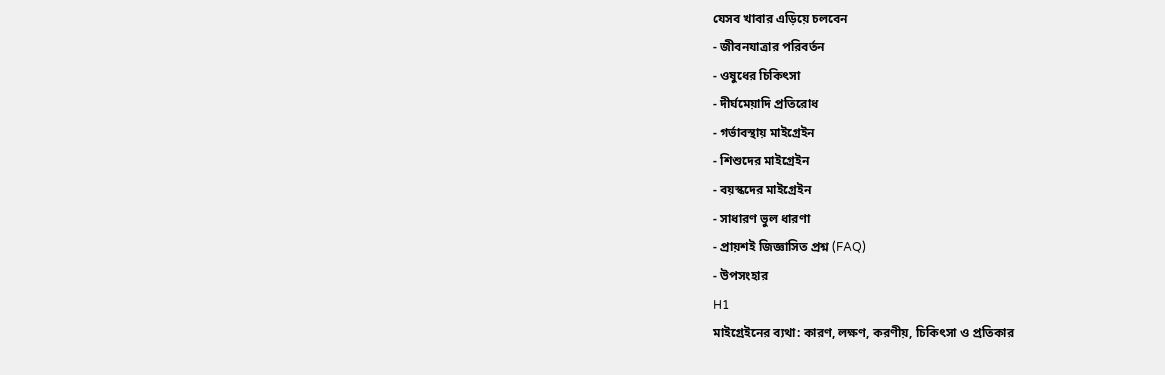যেসব খাবার এড়িয়ে চলবেন
- জীবনযাত্রার পরিবর্তন
- ওষুধের চিকিৎসা
- দীর্ঘমেয়াদি প্রতিরোধ
- গর্ভাবস্থায় মাইগ্রেইন
- শিশুদের মাইগ্রেইন
- বয়স্কদের মাইগ্রেইন
- সাধারণ ভুল ধারণা
- প্রায়শই জিজ্ঞাসিত প্রশ্ন (FAQ)
- উপসংহার
H1
মাইগ্রেইনের ব্যথা: কারণ, লক্ষণ, করণীয়, চিকিৎসা ও প্রতিকার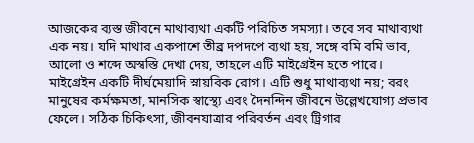আজকের ব্যস্ত জীবনে মাথাব্যথা একটি পরিচিত সমস্যা। তবে সব মাথাব্যথা এক নয়। যদি মাথার একপাশে তীব্র দপদপে ব্যথা হয়, সঙ্গে বমি বমি ভাব, আলো ও শব্দে অস্বস্তি দেখা দেয়, তাহলে এটি মাইগ্রেইন হতে পারে।
মাইগ্রেইন একটি দীর্ঘমেয়াদি স্নায়বিক রোগ। এটি শুধু মাথাব্যথা নয়; বরং মানুষের কর্মক্ষমতা, মানসিক স্বাস্থ্যে এবং দৈনন্দিন জীবনে উল্লেখযোগ্য প্রভাব ফেলে। সঠিক চিকিৎসা, জীবনযাত্রার পরিবর্তন এবং ট্রিগার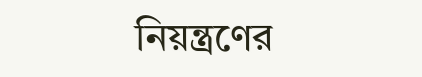নিয়ন্ত্রণের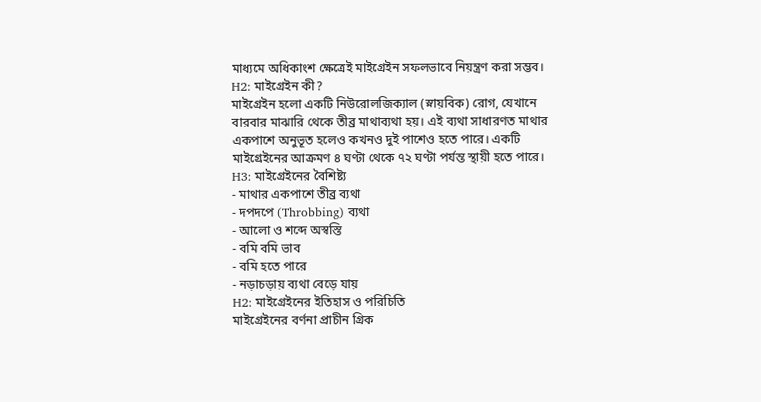মাধ্যমে অধিকাংশ ক্ষেত্রেই মাইগ্রেইন সফলভাবে নিয়ন্ত্রণ করা সম্ভব।
H2: মাইগ্রেইন কী?
মাইগ্রেইন হলো একটি নিউরোলজিক্যাল (স্নায়বিক) রোগ, যেখানে বারবার মাঝারি থেকে তীব্র মাথাব্যথা হয়। এই ব্যথা সাধারণত মাথার একপাশে অনুভূত হলেও কখনও দুই পাশেও হতে পারে। একটি মাইগ্রেইনের আক্রমণ ৪ ঘণ্টা থেকে ৭২ ঘণ্টা পর্যন্ত স্থায়ী হতে পারে।
H3: মাইগ্রেইনের বৈশিষ্ট্য
- মাথার একপাশে তীব্র ব্যথা
- দপদপে (Throbbing) ব্যথা
- আলো ও শব্দে অস্বস্তি
- বমি বমি ভাব
- বমি হতে পারে
- নড়াচড়ায় ব্যথা বেড়ে যায়
H2: মাইগ্রেইনের ইতিহাস ও পরিচিতি
মাইগ্রেইনের বর্ণনা প্রাচীন গ্রিক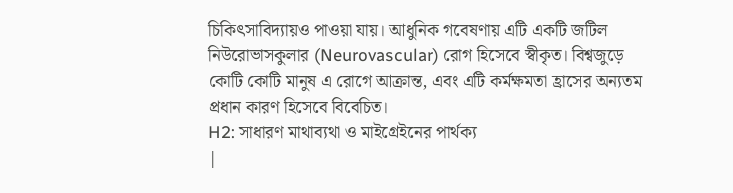চিকিৎসাবিদ্যায়ও পাওয়া যায়। আধুনিক গবেষণায় এটি একটি জটিল নিউরোভাসকুলার (Neurovascular) রোগ হিসেবে স্বীকৃত। বিশ্বজুড়ে কোটি কোটি মানুষ এ রোগে আক্রান্ত, এবং এটি কর্মক্ষমতা হ্রাসের অন্যতম প্রধান কারণ হিসেবে বিবেচিত।
H2: সাধারণ মাথাব্যথা ও মাইগ্রেইনের পার্থক্য
|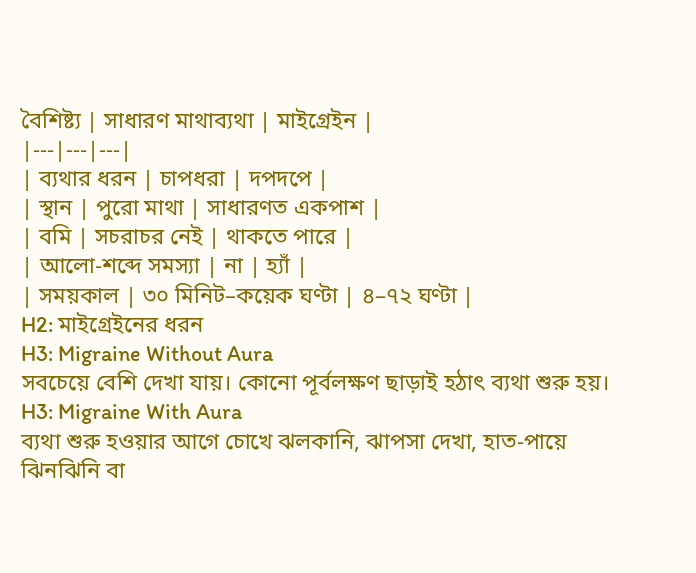বৈশিষ্ট্য | সাধারণ মাথাব্যথা | মাইগ্রেইন |
|---|---|---|
| ব্যথার ধরন | চাপধরা | দপদপে |
| স্থান | পুরো মাথা | সাধারণত একপাশ |
| বমি | সচরাচর নেই | থাকতে পারে |
| আলো-শব্দে সমস্যা | না | হ্যাঁ |
| সময়কাল | ৩০ মিনিট–কয়েক ঘণ্টা | ৪–৭২ ঘণ্টা |
H2: মাইগ্রেইনের ধরন
H3: Migraine Without Aura
সবচেয়ে বেশি দেখা যায়। কোনো পূর্বলক্ষণ ছাড়াই হঠাৎ ব্যথা শুরু হয়।
H3: Migraine With Aura
ব্যথা শুরু হওয়ার আগে চোখে ঝলকানি, ঝাপসা দেখা, হাত-পায়ে ঝিনঝিনি বা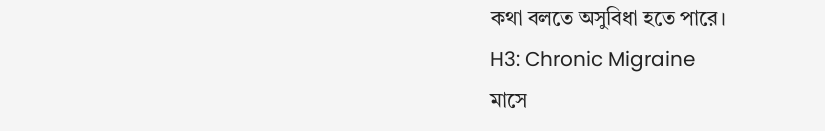কথা বলতে অসুবিধা হতে পারে।
H3: Chronic Migraine
মাসে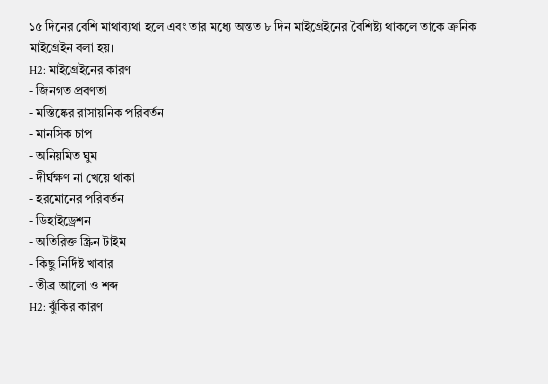১৫ দিনের বেশি মাথাব্যথা হলে এবং তার মধ্যে অন্তত ৮ দিন মাইগ্রেইনের বৈশিষ্ট্য থাকলে তাকে ক্রনিক মাইগ্রেইন বলা হয়।
H2: মাইগ্রেইনের কারণ
- জিনগত প্রবণতা
- মস্তিষ্কের রাসায়নিক পরিবর্তন
- মানসিক চাপ
- অনিয়মিত ঘুম
- দীর্ঘক্ষণ না খেয়ে থাকা
- হরমোনের পরিবর্তন
- ডিহাইড্রেশন
- অতিরিক্ত স্ক্রিন টাইম
- কিছু নির্দিষ্ট খাবার
- তীব্র আলো ও শব্দ
H2: ঝুঁকির কারণ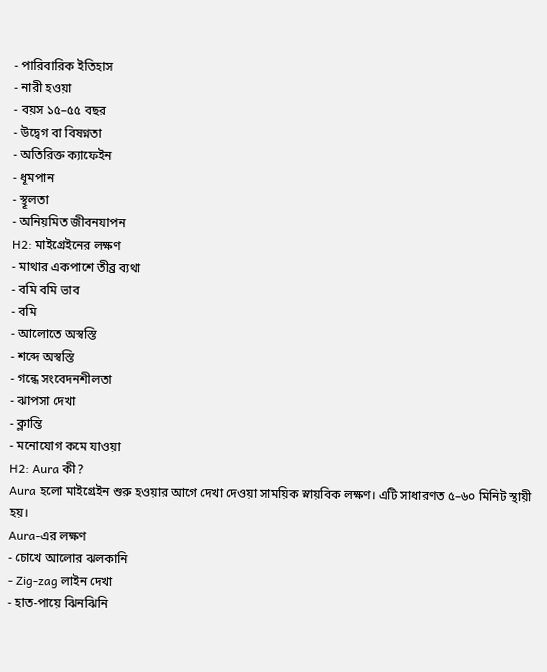- পারিবারিক ইতিহাস
- নারী হওয়া
- বয়স ১৫–৫৫ বছর
- উদ্বেগ বা বিষণ্নতা
- অতিরিক্ত ক্যাফেইন
- ধূমপান
- স্থূলতা
- অনিয়মিত জীবনযাপন
H2: মাইগ্রেইনের লক্ষণ
- মাথার একপাশে তীব্র ব্যথা
- বমি বমি ভাব
- বমি
- আলোতে অস্বস্তি
- শব্দে অস্বস্তি
- গন্ধে সংবেদনশীলতা
- ঝাপসা দেখা
- ক্লান্তি
- মনোযোগ কমে যাওয়া
H2: Aura কী?
Aura হলো মাইগ্রেইন শুরু হওয়ার আগে দেখা দেওয়া সাময়িক স্নায়বিক লক্ষণ। এটি সাধারণত ৫–৬০ মিনিট স্থায়ী হয়।
Aura-এর লক্ষণ
- চোখে আলোর ঝলকানি
- Zig-zag লাইন দেখা
- হাত-পায়ে ঝিনঝিনি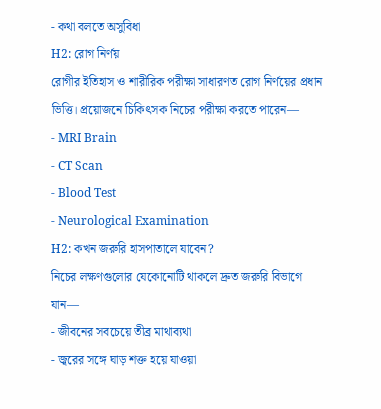- কথা বলতে অসুবিধা
H2: রোগ নির্ণয়
রোগীর ইতিহাস ও শারীরিক পরীক্ষা সাধারণত রোগ নির্ণয়ের প্রধান ভিত্তি। প্রয়োজনে চিকিৎসক নিচের পরীক্ষা করতে পারেন—
- MRI Brain
- CT Scan
- Blood Test
- Neurological Examination
H2: কখন জরুরি হাসপাতালে যাবেন?
নিচের লক্ষণগুলোর যেকোনোটি থাকলে দ্রুত জরুরি বিভাগে যান—
- জীবনের সবচেয়ে তীব্র মাথাব্যথা
- জ্বরের সঙ্গে ঘাড় শক্ত হয়ে যাওয়া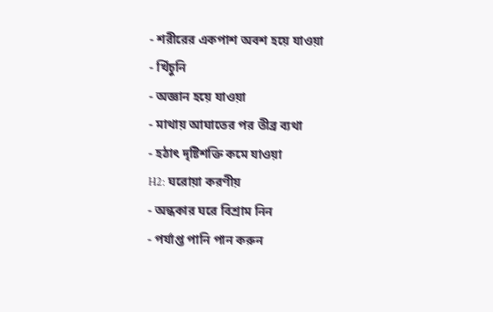- শরীরের একপাশ অবশ হয়ে যাওয়া
- খিঁচুনি
- অজ্ঞান হয়ে যাওয়া
- মাথায় আঘাতের পর তীব্র ব্যথা
- হঠাৎ দৃষ্টিশক্তি কমে যাওয়া
H2: ঘরোয়া করণীয়
- অন্ধকার ঘরে বিশ্রাম নিন
- পর্যাপ্ত পানি পান করুন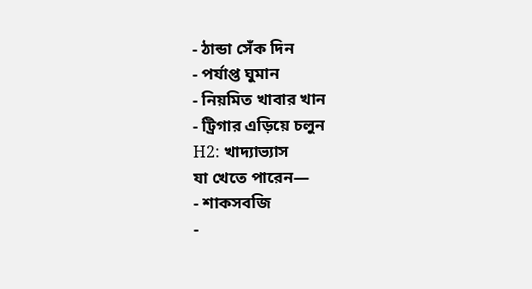- ঠান্ডা সেঁক দিন
- পর্যাপ্ত ঘুমান
- নিয়মিত খাবার খান
- ট্রিগার এড়িয়ে চলুন
H2: খাদ্যাভ্যাস
যা খেতে পারেন—
- শাকসবজি
-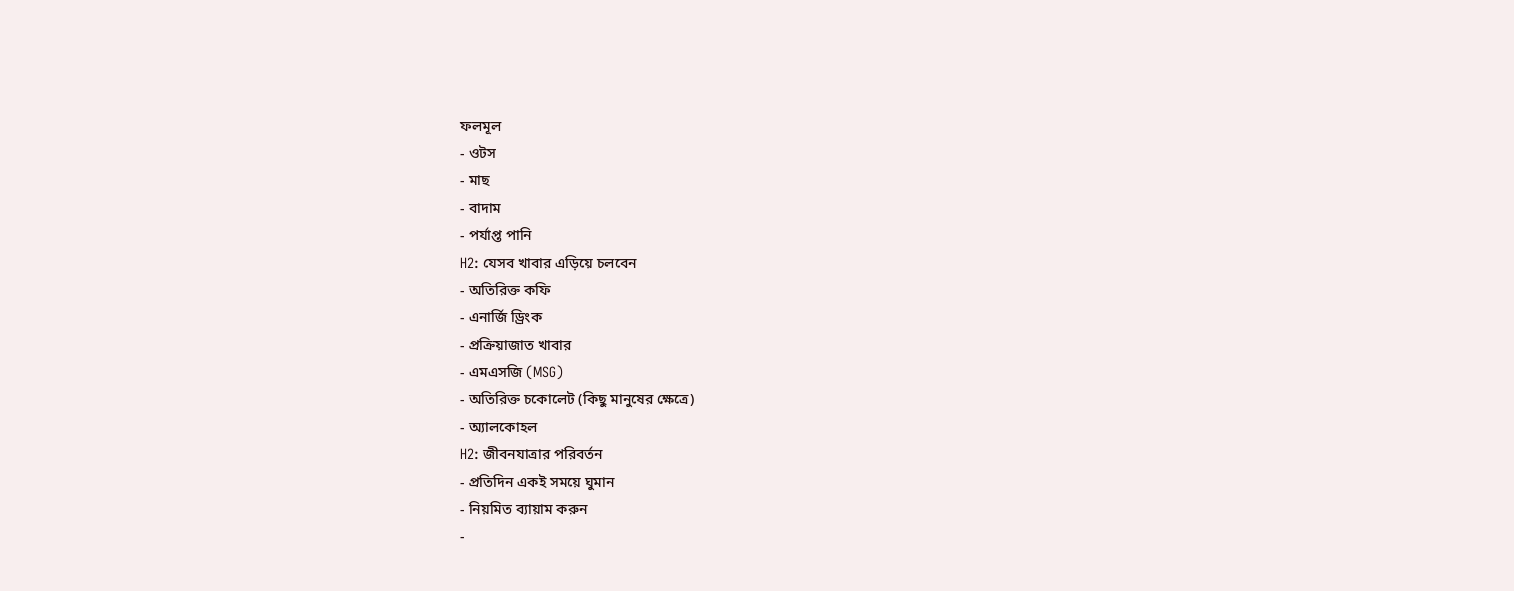ফলমূল
- ওটস
- মাছ
- বাদাম
- পর্যাপ্ত পানি
H2: যেসব খাবার এড়িয়ে চলবেন
- অতিরিক্ত কফি
- এনার্জি ড্রিংক
- প্রক্রিয়াজাত খাবার
- এমএসজি (MSG)
- অতিরিক্ত চকোলেট (কিছু মানুষের ক্ষেত্রে)
- অ্যালকোহল
H2: জীবনযাত্রার পরিবর্তন
- প্রতিদিন একই সময়ে ঘুমান
- নিয়মিত ব্যায়াম করুন
-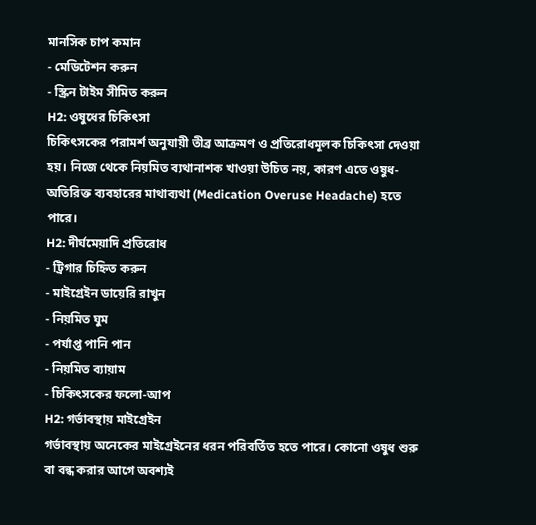মানসিক চাপ কমান
- মেডিটেশন করুন
- স্ক্রিন টাইম সীমিত করুন
H2: ওষুধের চিকিৎসা
চিকিৎসকের পরামর্শ অনুযায়ী তীব্র আক্রমণ ও প্রতিরোধমূলক চিকিৎসা দেওয়া হয়। নিজে থেকে নিয়মিত ব্যথানাশক খাওয়া উচিত নয়, কারণ এতে ওষুধ-অতিরিক্ত ব্যবহারের মাথাব্যথা (Medication Overuse Headache) হতে পারে।
H2: দীর্ঘমেয়াদি প্রতিরোধ
- ট্রিগার চিহ্নিত করুন
- মাইগ্রেইন ডায়েরি রাখুন
- নিয়মিত ঘুম
- পর্যাপ্ত পানি পান
- নিয়মিত ব্যায়াম
- চিকিৎসকের ফলো-আপ
H2: গর্ভাবস্থায় মাইগ্রেইন
গর্ভাবস্থায় অনেকের মাইগ্রেইনের ধরন পরিবর্তিত হতে পারে। কোনো ওষুধ শুরু বা বন্ধ করার আগে অবশ্যই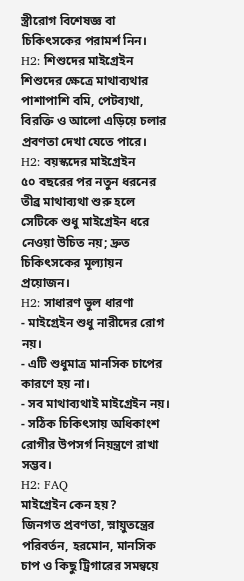স্ত্রীরোগ বিশেষজ্ঞ বা চিকিৎসকের পরামর্শ নিন।
H2: শিশুদের মাইগ্রেইন
শিশুদের ক্ষেত্রে মাথাব্যথার পাশাপাশি বমি, পেটব্যথা, বিরক্তি ও আলো এড়িয়ে চলার প্রবণতা দেখা যেতে পারে।
H2: বয়স্কদের মাইগ্রেইন
৫০ বছরের পর নতুন ধরনের তীব্র মাথাব্যথা শুরু হলে সেটিকে শুধু মাইগ্রেইন ধরে নেওয়া উচিত নয়; দ্রুত চিকিৎসকের মূল্যায়ন প্রয়োজন।
H2: সাধারণ ভুল ধারণা
- মাইগ্রেইন শুধু নারীদের রোগ নয়।
- এটি শুধুমাত্র মানসিক চাপের কারণে হয় না।
- সব মাথাব্যথাই মাইগ্রেইন নয়।
- সঠিক চিকিৎসায় অধিকাংশ রোগীর উপসর্গ নিয়ন্ত্রণে রাখা সম্ভব।
H2: FAQ
মাইগ্রেইন কেন হয়?
জিনগত প্রবণতা, স্নায়ুতন্ত্রের পরিবর্তন, হরমোন, মানসিক চাপ ও কিছু ট্রিগারের সমন্বয়ে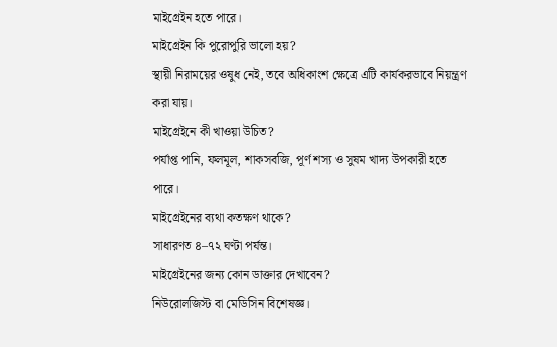মাইগ্রেইন হতে পারে।
মাইগ্রেইন কি পুরোপুরি ভালো হয়?
স্থায়ী নিরাময়ের ওষুধ নেই, তবে অধিকাংশ ক্ষেত্রে এটি কার্যকরভাবে নিয়ন্ত্রণ করা যায়।
মাইগ্রেইনে কী খাওয়া উচিত?
পর্যাপ্ত পানি, ফলমূল, শাকসবজি, পূর্ণ শস্য ও সুষম খাদ্য উপকারী হতে পারে।
মাইগ্রেইনের ব্যথা কতক্ষণ থাকে?
সাধারণত ৪–৭২ ঘণ্টা পর্যন্ত।
মাইগ্রেইনের জন্য কোন ডাক্তার দেখাবেন?
নিউরোলজিস্ট বা মেডিসিন বিশেষজ্ঞ।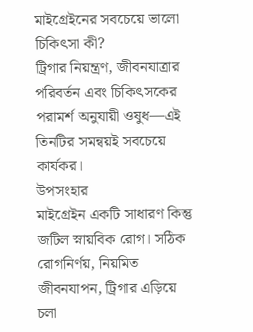মাইগ্রেইনের সবচেয়ে ভালো চিকিৎসা কী?
ট্রিগার নিয়ন্ত্রণ, জীবনযাত্রার পরিবর্তন এবং চিকিৎসকের পরামর্শ অনুযায়ী ওষুধ—এই তিনটির সমন্বয়ই সবচেয়ে কার্যকর।
উপসংহার
মাইগ্রেইন একটি সাধারণ কিন্তু জটিল স্নায়বিক রোগ। সঠিক রোগনির্ণয়, নিয়মিত জীবনযাপন, ট্রিগার এড়িয়ে চলা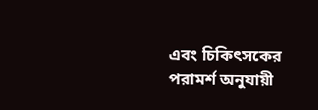এবং চিকিৎসকের পরামর্শ অনুযায়ী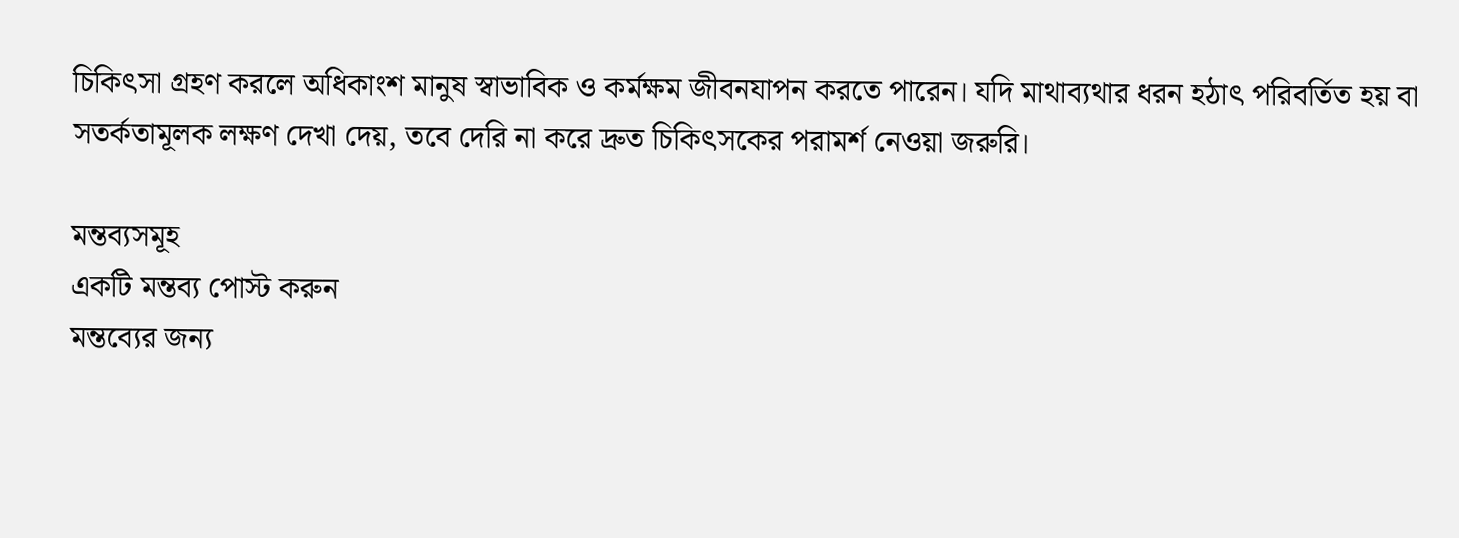চিকিৎসা গ্রহণ করলে অধিকাংশ মানুষ স্বাভাবিক ও কর্মক্ষম জীবনযাপন করতে পারেন। যদি মাথাব্যথার ধরন হঠাৎ পরিবর্তিত হয় বা সতর্কতামূলক লক্ষণ দেখা দেয়, তবে দেরি না করে দ্রুত চিকিৎসকের পরামর্শ নেওয়া জরুরি।

মন্তব্যসমূহ
একটি মন্তব্য পোস্ট করুন
মন্তব্যের জন্য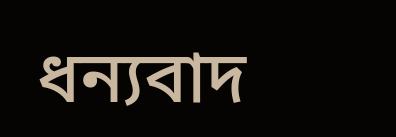ধন্যবাদ